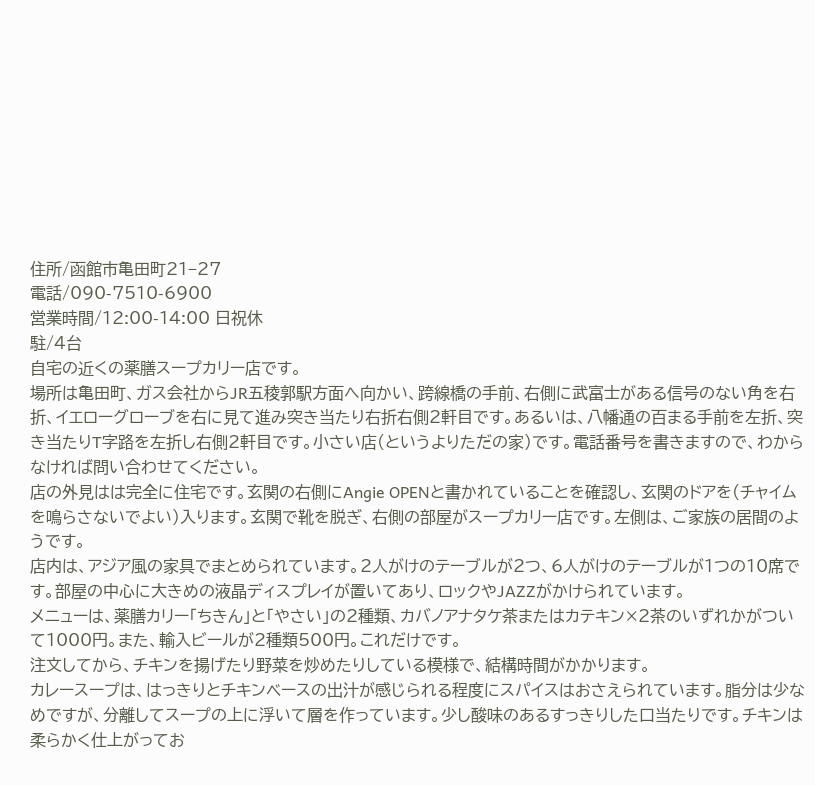住所/函館市亀田町21−27
電話/090-7510-6900
営業時間/12:00-14:00 日祝休
駐/4台
自宅の近くの薬膳スープカリー店です。
場所は亀田町、ガス会社からJR五稜郭駅方面へ向かい、跨線橋の手前、右側に武富士がある信号のない角を右折、イエローグローブを右に見て進み突き当たり右折右側2軒目です。あるいは、八幡通の百まる手前を左折、突き当たりT字路を左折し右側2軒目です。小さい店(というよりただの家)です。電話番号を書きますので、わからなければ問い合わせてください。
店の外見はは完全に住宅です。玄関の右側にAngie OPENと書かれていることを確認し、玄関のドアを(チャイムを鳴らさないでよい)入ります。玄関で靴を脱ぎ、右側の部屋がスープカリー店です。左側は、ご家族の居間のようです。
店内は、アジア風の家具でまとめられています。2人がけのテーブルが2つ、6人がけのテーブルが1つの10席です。部屋の中心に大きめの液晶ディスプレイが置いてあり、ロックやJAZZがかけられています。
メニューは、薬膳カリー「ちきん」と「やさい」の2種類、カバノアナタケ茶またはカテキン×2茶のいずれかがついて1000円。また、輸入ビールが2種類500円。これだけです。
注文してから、チキンを揚げたり野菜を炒めたりしている模様で、結構時間がかかります。
カレースープは、はっきりとチキンベースの出汁が感じられる程度にスパイスはおさえられています。脂分は少なめですが、分離してスープの上に浮いて層を作っています。少し酸味のあるすっきりした口当たりです。チキンは柔らかく仕上がってお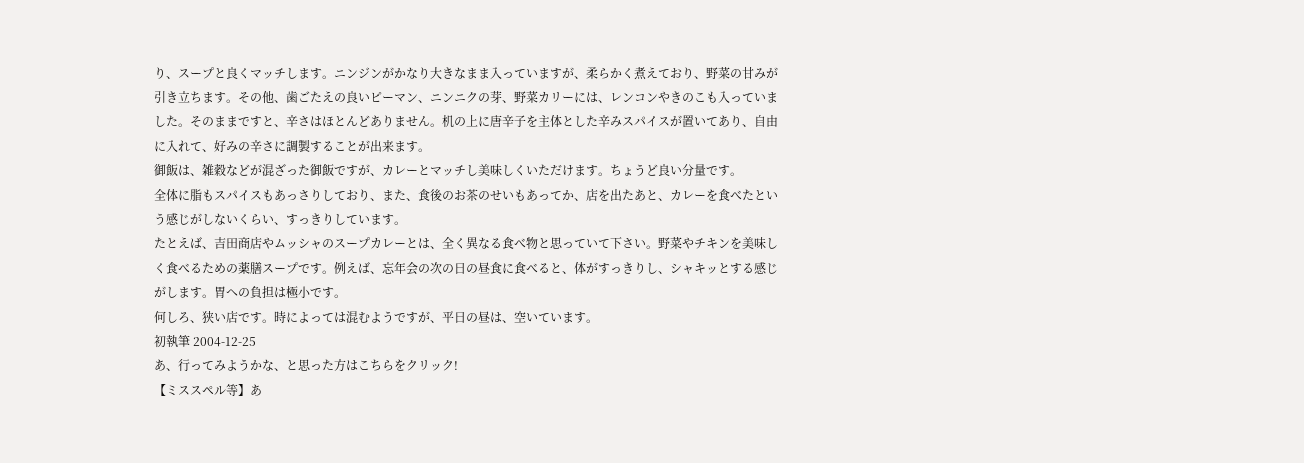り、スープと良くマッチします。ニンジンがかなり大きなまま入っていますが、柔らかく煮えており、野菜の甘みが引き立ちます。その他、歯ごたえの良いピーマン、ニンニクの芽、野菜カリーには、レンコンやきのこも入っていました。そのままですと、辛さはほとんどありません。机の上に唐辛子を主体とした辛みスパイスが置いてあり、自由に入れて、好みの辛さに調製することが出来ます。
御飯は、雑穀などが混ざった御飯ですが、カレーとマッチし美味しくいただけます。ちょうど良い分量です。
全体に脂もスパイスもあっさりしており、また、食後のお茶のせいもあってか、店を出たあと、カレーを食べたという感じがしないくらい、すっきりしています。
たとえば、吉田商店やムッシャのスープカレーとは、全く異なる食べ物と思っていて下さい。野菜やチキンを美味しく食べるための薬膳スープです。例えば、忘年会の次の日の昼食に食べると、体がすっきりし、シャキッとする感じがします。胃への負担は極小です。
何しろ、狭い店です。時によっては混むようですが、平日の昼は、空いています。
初執筆 2004-12-25
あ、行ってみようかな、と思った方はこちらをクリック!
【ミススペル等】あ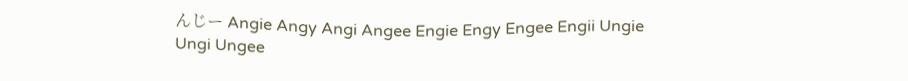んじー Angie Angy Angi Angee Engie Engy Engee Engii Ungie Ungi Ungee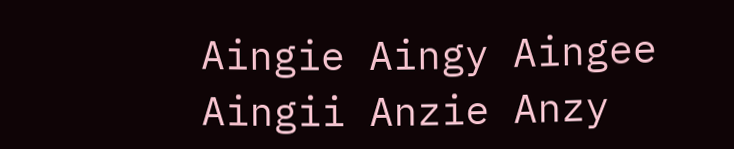Aingie Aingy Aingee Aingii Anzie Anzy